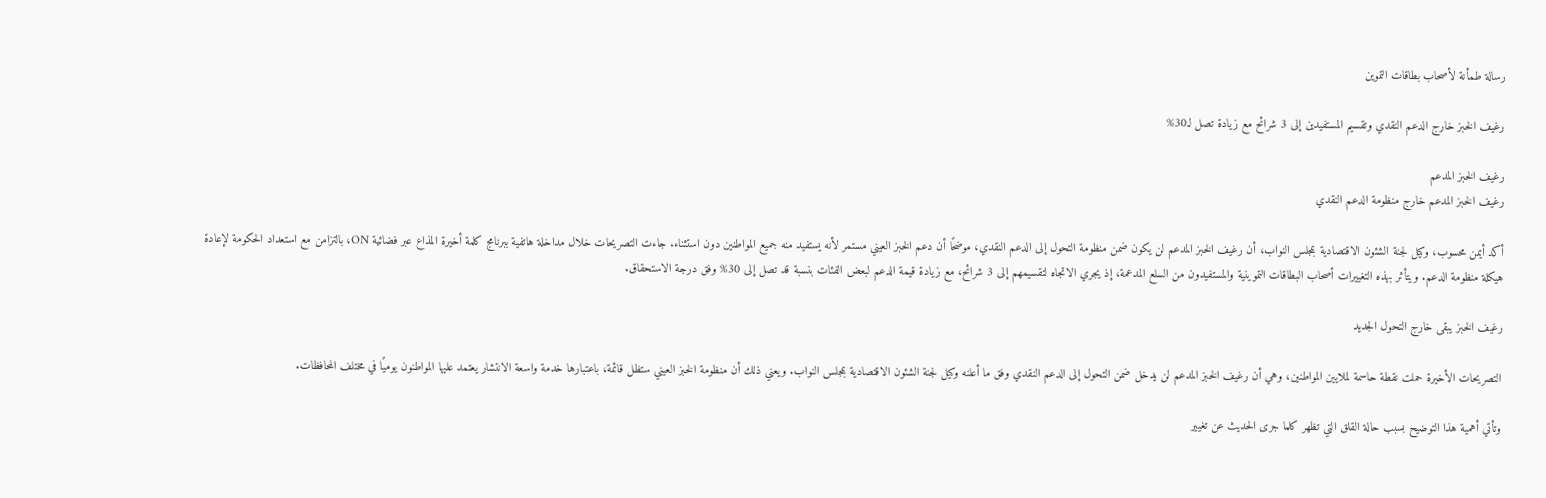رسالة طمأنة لأصحاب بطاقات التموين

رغيف الخبز خارج الدعم النقدي وتقسيم المستفيدين إلى 3 شرائح مع زيادة تصل لـ30%

رغيف الخبز المدعم
رغيف الخبز المدعم خارج منظومة الدعم النقدي

أكد أيمن محسوب، وكيل لجنة الشئون الاقتصادية بمجلس النواب، أن رغيف الخبز المدعم لن يكون ضمن منظومة التحول إلى الدعم النقدي، موضحًا أن دعم الخبز العيني مستمر لأنه يستفيد منه جميع المواطنين دون استثناء. جاءت التصريحات خلال مداخلة هاتفية ببرنامج كلمة أخيرة المذاع عبر فضائية ON، بالتزامن مع استعداد الحكومة لإعادة هيكلة منظومة الدعم. ويتأثر بهذه التغييرات أصحاب البطاقات التموينية والمستفيدون من السلع المدعمة، إذ يجري الاتجاه لتقسيمهم إلى 3 شرائح، مع زيادة قيمة الدعم لبعض الفئات بنسبة قد تصل إلى 30% وفق درجة الاستحقاق.

رغيف الخبز يبقى خارج التحول الجديد

التصريحات الأخيرة حملت نقطة حاسمة لملايين المواطنين، وهي أن رغيف الخبز المدعم لن يدخل ضمن التحول إلى الدعم النقدي وفق ما أعلنه وكيل لجنة الشئون الاقتصادية بمجلس النواب. ويعني ذلك أن منظومة الخبز العيني ستظل قائمة، باعتبارها خدمة واسعة الانتشار يعتمد عليها المواطنون يوميًا في مختلف المحافظات.

وتأتي أهمية هذا التوضيح بسبب حالة القلق التي تظهر كلما جرى الحديث عن تغيير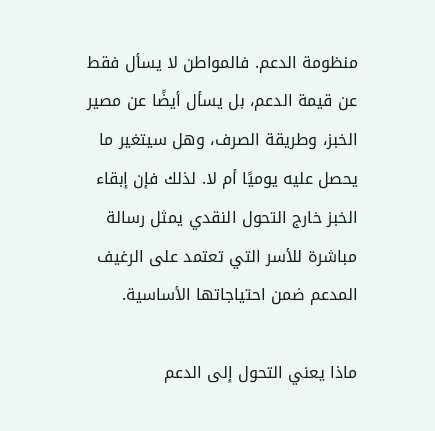منظومة الدعم. فالمواطن لا يسأل فقط عن قيمة الدعم، بل يسأل أيضًا عن مصير الخبز، وطريقة الصرف، وهل سيتغير ما يحصل عليه يوميًا أم لا. لذلك فإن إبقاء الخبز خارج التحول النقدي يمثل رسالة مباشرة للأسر التي تعتمد على الرغيف المدعم ضمن احتياجاتها الأساسية.

ماذا يعني التحول إلى الدعم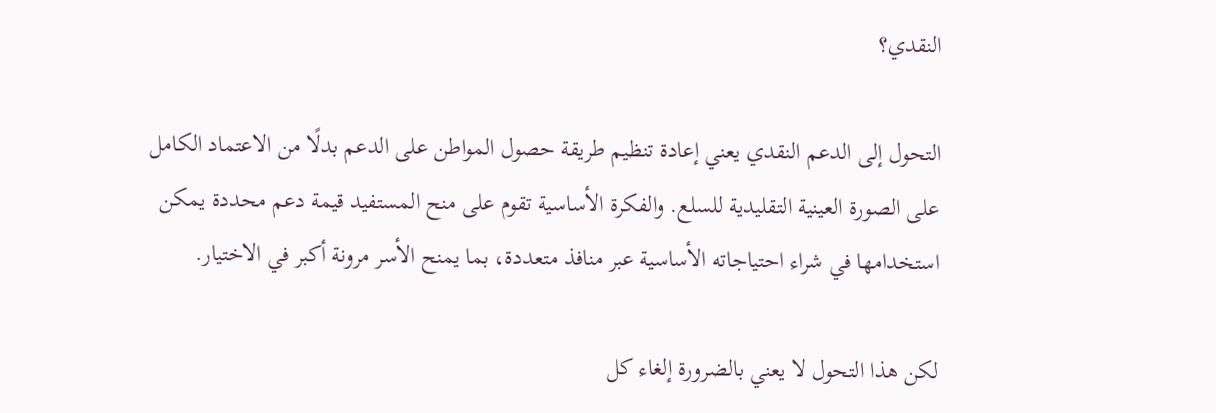النقدي؟

التحول إلى الدعم النقدي يعني إعادة تنظيم طريقة حصول المواطن على الدعم بدلًا من الاعتماد الكامل على الصورة العينية التقليدية للسلع. والفكرة الأساسية تقوم على منح المستفيد قيمة دعم محددة يمكن استخدامها في شراء احتياجاته الأساسية عبر منافذ متعددة، بما يمنح الأسر مرونة أكبر في الاختيار.

لكن هذا التحول لا يعني بالضرورة إلغاء كل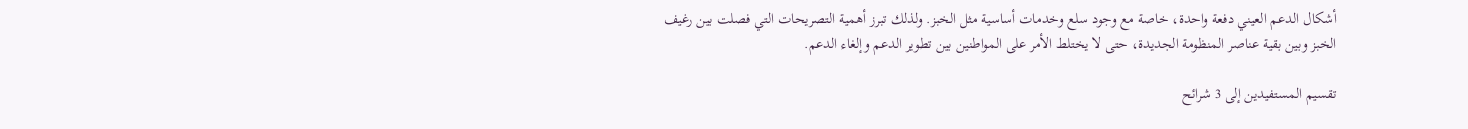أشكال الدعم العيني دفعة واحدة، خاصة مع وجود سلع وخدمات أساسية مثل الخبز. ولذلك تبرز أهمية التصريحات التي فصلت بين رغيف الخبز وبين بقية عناصر المنظومة الجديدة، حتى لا يختلط الأمر على المواطنين بين تطوير الدعم وإلغاء الدعم.

تقسيم المستفيدين إلى 3 شرائح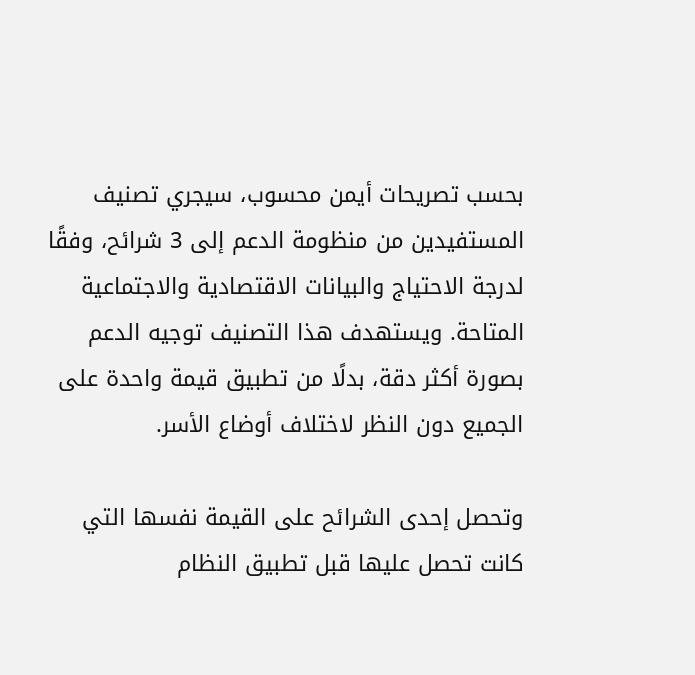بحسب تصريحات أيمن محسوب، سيجري تصنيف المستفيدين من منظومة الدعم إلى 3 شرائح، وفقًا لدرجة الاحتياج والبيانات الاقتصادية والاجتماعية المتاحة. ويستهدف هذا التصنيف توجيه الدعم بصورة أكثر دقة، بدلًا من تطبيق قيمة واحدة على الجميع دون النظر لاختلاف أوضاع الأسر.

وتحصل إحدى الشرائح على القيمة نفسها التي كانت تحصل عليها قبل تطبيق النظام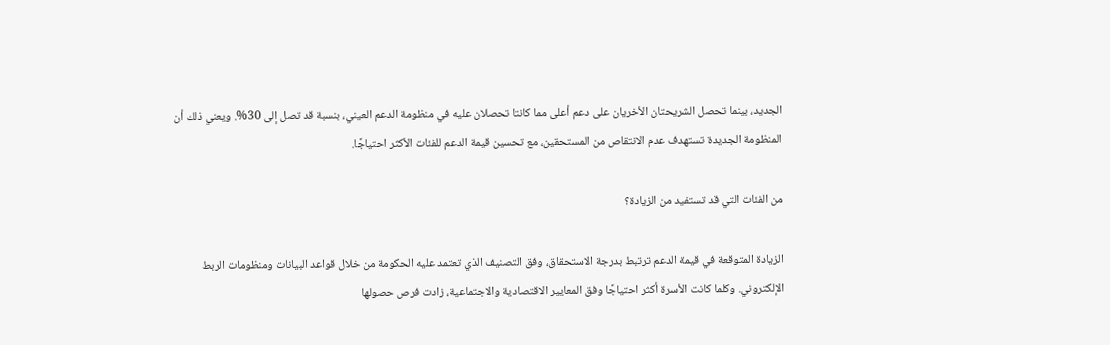الجديد، بينما تحصل الشريحتان الأخريان على دعم أعلى مما كانتا تحصلان عليه في منظومة الدعم العيني، بنسبة قد تصل إلى 30%. ويعني ذلك أن المنظومة الجديدة تستهدف عدم الانتقاص من المستحقين، مع تحسين قيمة الدعم للفئات الأكثر احتياجًا.

من الفئات التي قد تستفيد من الزيادة؟

الزيادة المتوقعة في قيمة الدعم ترتبط بدرجة الاستحقاق، وفق التصنيف الذي تعتمد عليه الحكومة من خلال قواعد البيانات ومنظومات الربط الإلكتروني. وكلما كانت الأسرة أكثر احتياجًا وفق المعايير الاقتصادية والاجتماعية، زادت فرص حصولها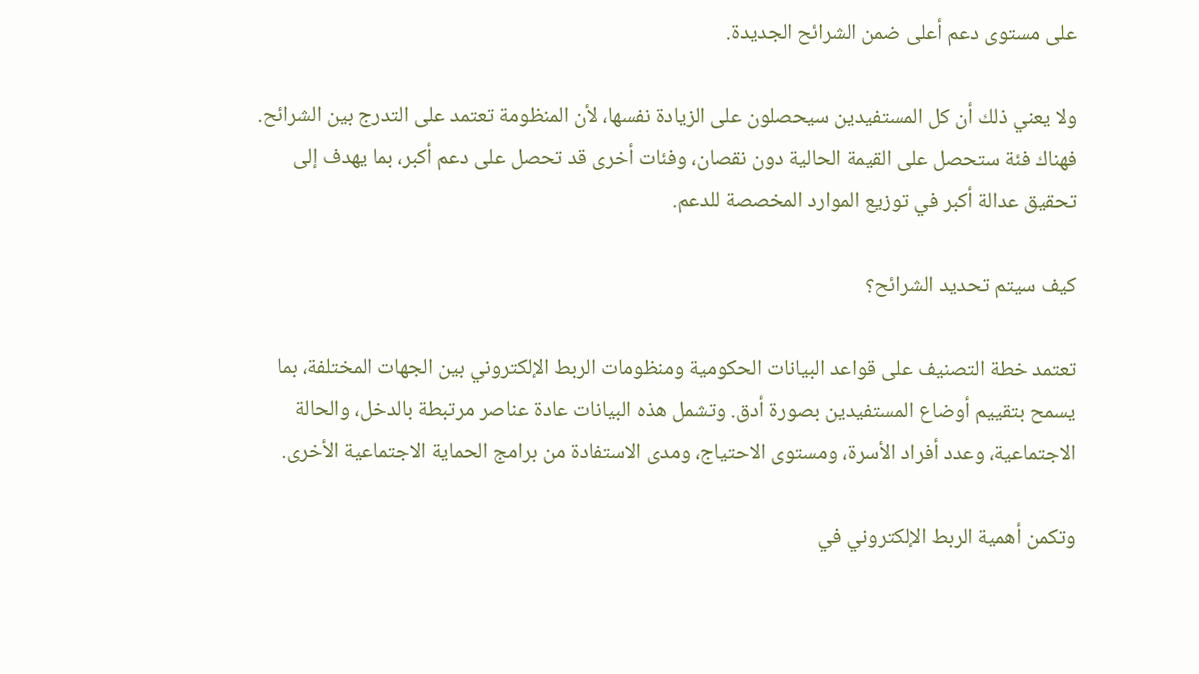على مستوى دعم أعلى ضمن الشرائح الجديدة.

ولا يعني ذلك أن كل المستفيدين سيحصلون على الزيادة نفسها، لأن المنظومة تعتمد على التدرج بين الشرائح. فهناك فئة ستحصل على القيمة الحالية دون نقصان، وفئات أخرى قد تحصل على دعم أكبر، بما يهدف إلى تحقيق عدالة أكبر في توزيع الموارد المخصصة للدعم.

كيف سيتم تحديد الشرائح؟

تعتمد خطة التصنيف على قواعد البيانات الحكومية ومنظومات الربط الإلكتروني بين الجهات المختلفة، بما يسمح بتقييم أوضاع المستفيدين بصورة أدق. وتشمل هذه البيانات عادة عناصر مرتبطة بالدخل، والحالة الاجتماعية، وعدد أفراد الأسرة، ومستوى الاحتياج، ومدى الاستفادة من برامج الحماية الاجتماعية الأخرى.

وتكمن أهمية الربط الإلكتروني في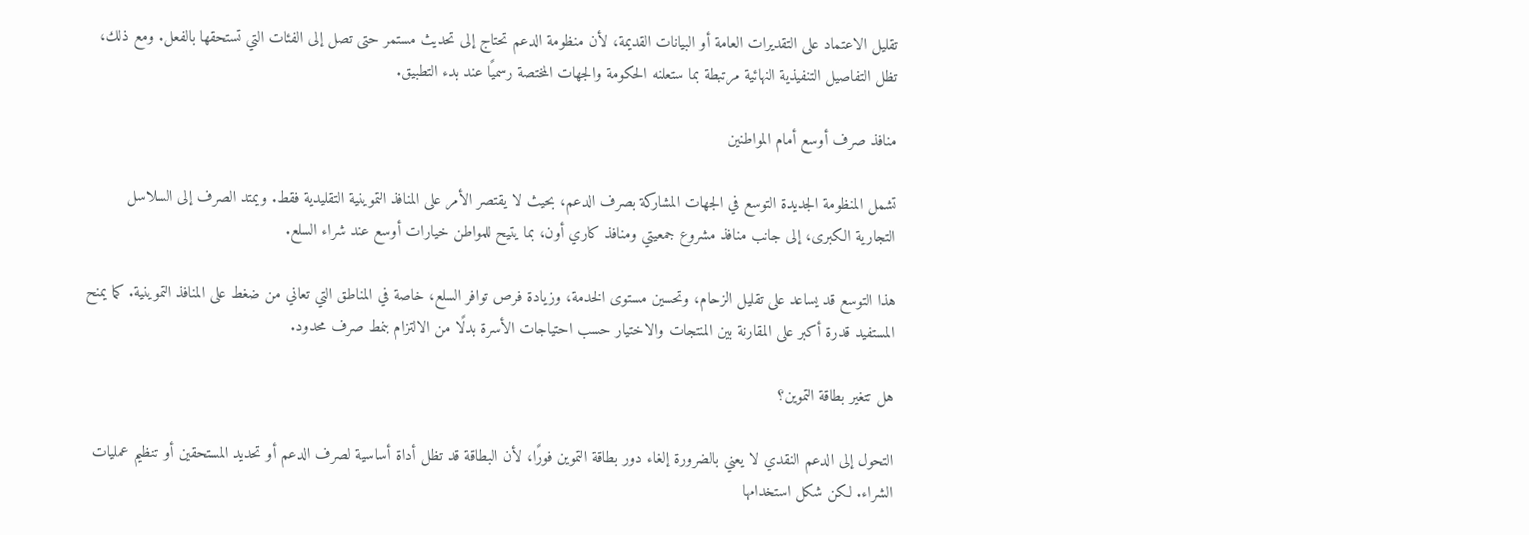تقليل الاعتماد على التقديرات العامة أو البيانات القديمة، لأن منظومة الدعم تحتاج إلى تحديث مستمر حتى تصل إلى الفئات التي تستحقها بالفعل. ومع ذلك، تظل التفاصيل التنفيذية النهائية مرتبطة بما ستعلنه الحكومة والجهات المختصة رسميًا عند بدء التطبيق.

منافذ صرف أوسع أمام المواطنين

تشمل المنظومة الجديدة التوسع في الجهات المشاركة بصرف الدعم، بحيث لا يقتصر الأمر على المنافذ التموينية التقليدية فقط. ويمتد الصرف إلى السلاسل التجارية الكبرى، إلى جانب منافذ مشروع جمعيتي ومنافذ كاري أون، بما يتيح للمواطن خيارات أوسع عند شراء السلع.

هذا التوسع قد يساعد على تقليل الزحام، وتحسين مستوى الخدمة، وزيادة فرص توافر السلع، خاصة في المناطق التي تعاني من ضغط على المنافذ التموينية. كما يمنح المستفيد قدرة أكبر على المقارنة بين المنتجات والاختيار حسب احتياجات الأسرة بدلًا من الالتزام بنمط صرف محدود.

هل تتغير بطاقة التموين؟

التحول إلى الدعم النقدي لا يعني بالضرورة إلغاء دور بطاقة التموين فورًا، لأن البطاقة قد تظل أداة أساسية لصرف الدعم أو تحديد المستحقين أو تنظيم عمليات الشراء. لكن شكل استخدامها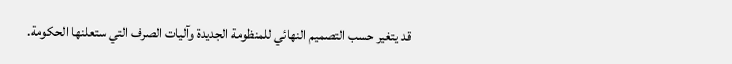قد يتغير حسب التصميم النهائي للمنظومة الجديدة وآليات الصرف التي ستعلنها الحكومة.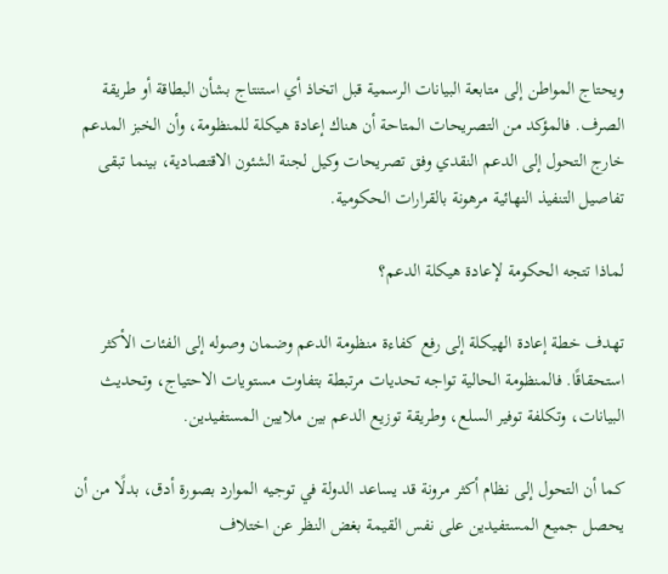ويحتاج المواطن إلى متابعة البيانات الرسمية قبل اتخاذ أي استنتاج بشأن البطاقة أو طريقة الصرف. فالمؤكد من التصريحات المتاحة أن هناك إعادة هيكلة للمنظومة، وأن الخبز المدعم خارج التحول إلى الدعم النقدي وفق تصريحات وكيل لجنة الشئون الاقتصادية، بينما تبقى تفاصيل التنفيذ النهائية مرهونة بالقرارات الحكومية.

لماذا تتجه الحكومة لإعادة هيكلة الدعم؟

تهدف خطة إعادة الهيكلة إلى رفع كفاءة منظومة الدعم وضمان وصوله إلى الفئات الأكثر استحقاقًا. فالمنظومة الحالية تواجه تحديات مرتبطة بتفاوت مستويات الاحتياج، وتحديث البيانات، وتكلفة توفير السلع، وطريقة توزيع الدعم بين ملايين المستفيدين.

كما أن التحول إلى نظام أكثر مرونة قد يساعد الدولة في توجيه الموارد بصورة أدق، بدلًا من أن يحصل جميع المستفيدين على نفس القيمة بغض النظر عن اختلاف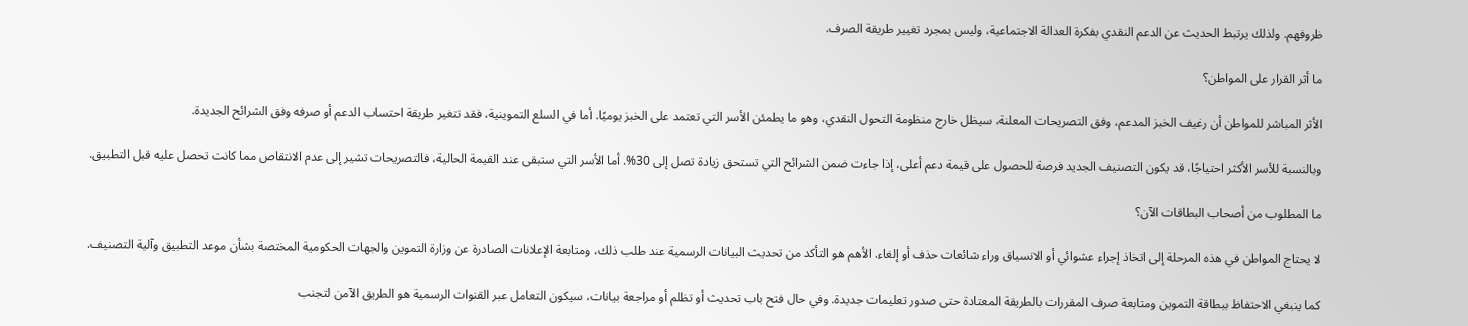ظروفهم. ولذلك يرتبط الحديث عن الدعم النقدي بفكرة العدالة الاجتماعية، وليس بمجرد تغيير طريقة الصرف.

ما أثر القرار على المواطن؟

الأثر المباشر للمواطن أن رغيف الخبز المدعم، وفق التصريحات المعلنة، سيظل خارج منظومة التحول النقدي، وهو ما يطمئن الأسر التي تعتمد على الخبز يوميًا. أما في السلع التموينية، فقد تتغير طريقة احتساب الدعم أو صرفه وفق الشرائح الجديدة.

وبالنسبة للأسر الأكثر احتياجًا، قد يكون التصنيف الجديد فرصة للحصول على قيمة دعم أعلى، إذا جاءت ضمن الشرائح التي تستحق زيادة تصل إلى 30%. أما الأسر التي ستبقى عند القيمة الحالية، فالتصريحات تشير إلى عدم الانتقاص مما كانت تحصل عليه قبل التطبيق.

ما المطلوب من أصحاب البطاقات الآن؟

لا يحتاج المواطن في هذه المرحلة إلى اتخاذ إجراء عشوائي أو الانسياق وراء شائعات حذف أو إلغاء. الأهم هو التأكد من تحديث البيانات الرسمية عند طلب ذلك، ومتابعة الإعلانات الصادرة عن وزارة التموين والجهات الحكومية المختصة بشأن موعد التطبيق وآلية التصنيف.

كما ينبغي الاحتفاظ ببطاقة التموين ومتابعة صرف المقررات بالطريقة المعتادة حتى صدور تعليمات جديدة. وفي حال فتح باب تحديث أو تظلم أو مراجعة بيانات، سيكون التعامل عبر القنوات الرسمية هو الطريق الآمن لتجنب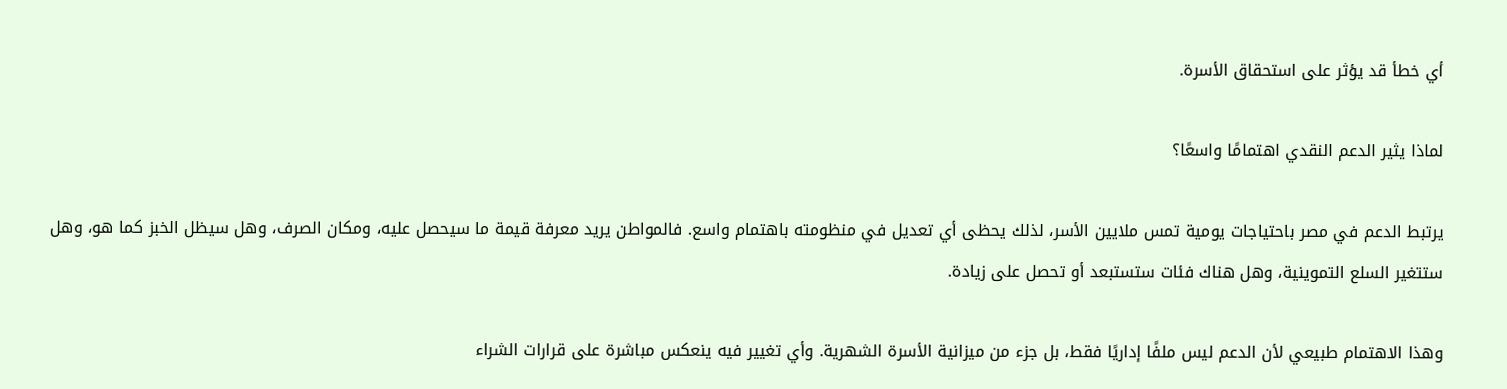أي خطأ قد يؤثر على استحقاق الأسرة.

لماذا يثير الدعم النقدي اهتمامًا واسعًا؟

يرتبط الدعم في مصر باحتياجات يومية تمس ملايين الأسر، لذلك يحظى أي تعديل في منظومته باهتمام واسع. فالمواطن يريد معرفة قيمة ما سيحصل عليه، ومكان الصرف، وهل سيظل الخبز كما هو، وهل ستتغير السلع التموينية، وهل هناك فئات ستستبعد أو تحصل على زيادة.

وهذا الاهتمام طبيعي لأن الدعم ليس ملفًا إداريًا فقط، بل جزء من ميزانية الأسرة الشهرية. وأي تغيير فيه ينعكس مباشرة على قرارات الشراء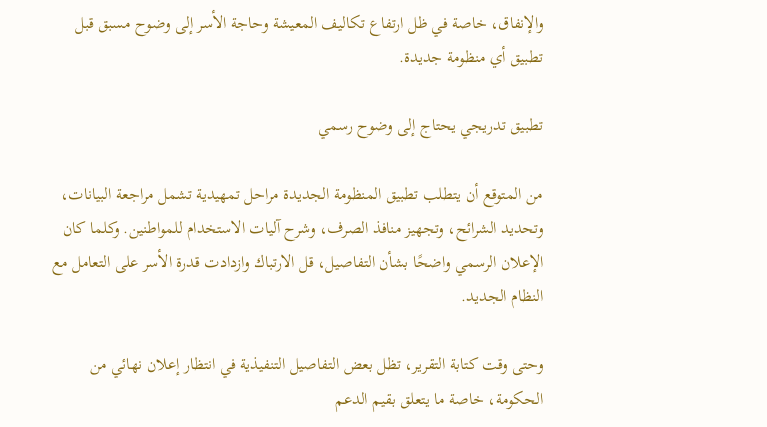والإنفاق، خاصة في ظل ارتفاع تكاليف المعيشة وحاجة الأسر إلى وضوح مسبق قبل تطبيق أي منظومة جديدة.

تطبيق تدريجي يحتاج إلى وضوح رسمي

من المتوقع أن يتطلب تطبيق المنظومة الجديدة مراحل تمهيدية تشمل مراجعة البيانات، وتحديد الشرائح، وتجهيز منافذ الصرف، وشرح آليات الاستخدام للمواطنين. وكلما كان الإعلان الرسمي واضحًا بشأن التفاصيل، قل الارتباك وازدادت قدرة الأسر على التعامل مع النظام الجديد.

وحتى وقت كتابة التقرير، تظل بعض التفاصيل التنفيذية في انتظار إعلان نهائي من الحكومة، خاصة ما يتعلق بقيم الدعم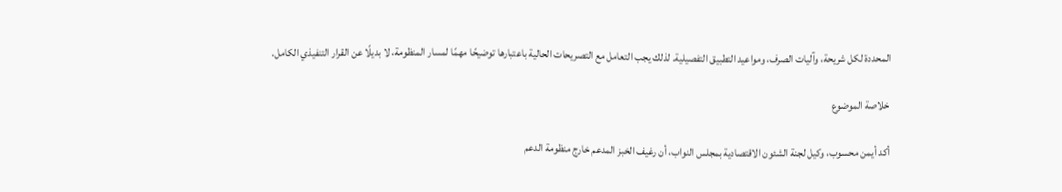المحددة لكل شريحة، وآليات الصرف، ومواعيد التطبيق التفصيلية. لذلك يجب التعامل مع التصريحات الحالية باعتبارها توضيحًا مهمًا لمسار المنظومة، لا بديلًا عن القرار التنفيذي الكامل.

خلاصة الموضوع

أكد أيمن محسوب، وكيل لجنة الشئون الاقتصادية بمجلس النواب، أن رغيف الخبز المدعم خارج منظومة الدعم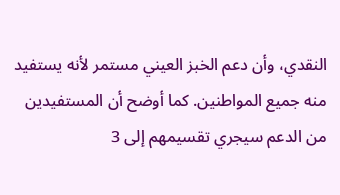النقدي، وأن دعم الخبز العيني مستمر لأنه يستفيد منه جميع المواطنين. كما أوضح أن المستفيدين من الدعم سيجري تقسيمهم إلى 3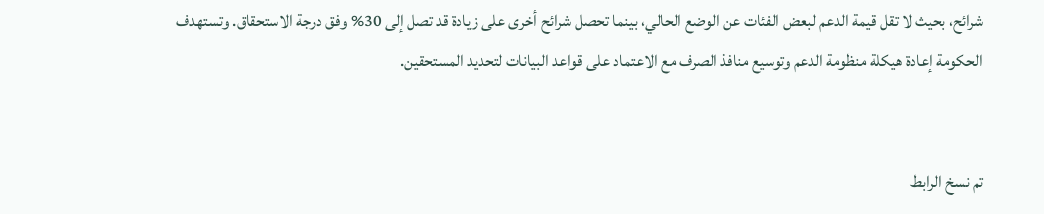شرائح، بحيث لا تقل قيمة الدعم لبعض الفئات عن الوضع الحالي، بينما تحصل شرائح أخرى على زيادة قد تصل إلى 30% وفق درجة الاستحقاق. وتستهدف الحكومة إعادة هيكلة منظومة الدعم وتوسيع منافذ الصرف مع الاعتماد على قواعد البيانات لتحديد المستحقين.


تم نسخ الرابط